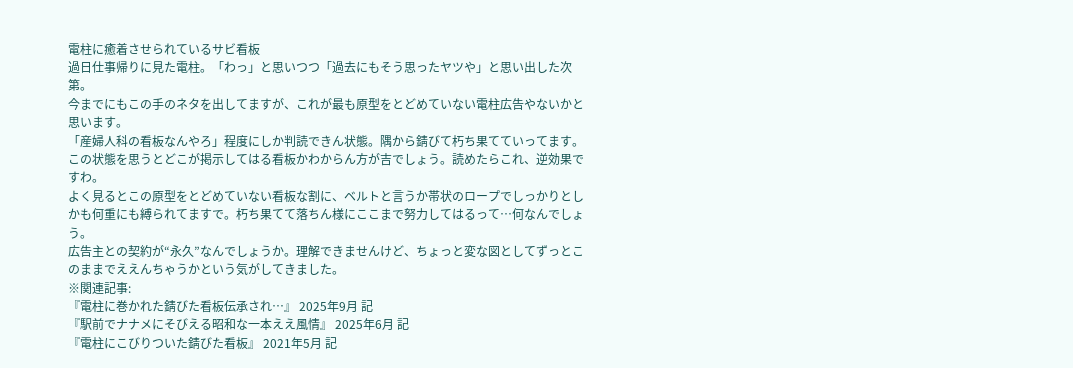電柱に癒着させられているサビ看板
過日仕事帰りに見た電柱。「わっ」と思いつつ「過去にもそう思ったヤツや」と思い出した次第。
今までにもこの手のネタを出してますが、これが最も原型をとどめていない電柱広告やないかと思います。
「産婦人科の看板なんやろ」程度にしか判読できん状態。隅から錆びて朽ち果てていってます。
この状態を思うとどこが掲示してはる看板かわからん方が吉でしょう。読めたらこれ、逆効果ですわ。
よく見るとこの原型をとどめていない看板な割に、ベルトと言うか帯状のロープでしっかりとしかも何重にも縛られてますで。朽ち果てて落ちん様にここまで努力してはるって…何なんでしょう。
広告主との契約が“永久”なんでしょうか。理解できませんけど、ちょっと変な図としてずっとこのままでええんちゃうかという気がしてきました。
※関連記事:
『電柱に巻かれた錆びた看板伝承され…』 2025年9月 記
『駅前でナナメにそびえる昭和な一本ええ風情』 2025年6月 記
『電柱にこびりついた錆びた看板』 2021年5月 記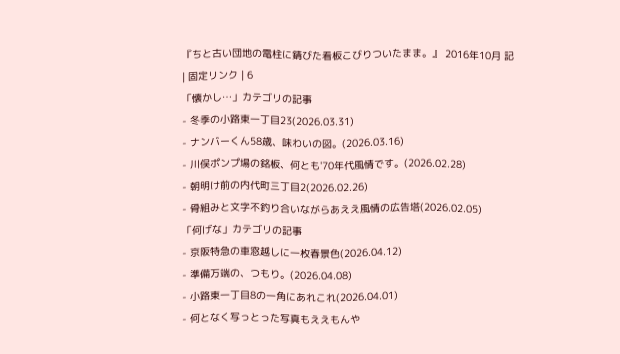『ちと古い団地の電柱に錆びた看板こびりついたまま。』 2016年10月 記
| 固定リンク | 6
「懐かし…」カテゴリの記事
- 冬季の小路東一丁目23(2026.03.31)
- ナンバーくん58歳、味わいの図。(2026.03.16)
- 川俣ポンプ場の銘板、何とも'70年代風情です。(2026.02.28)
- 朝明け前の内代町三丁目2(2026.02.26)
- 骨組みと文字不釣り合いながらあええ風情の広告塔(2026.02.05)
「何げな」カテゴリの記事
- 京阪特急の車窓越しに一枚春景色(2026.04.12)
- 準備万端の、つもり。(2026.04.08)
- 小路東一丁目8の一角にあれこれ(2026.04.01)
- 何となく写っとった写真もええもんや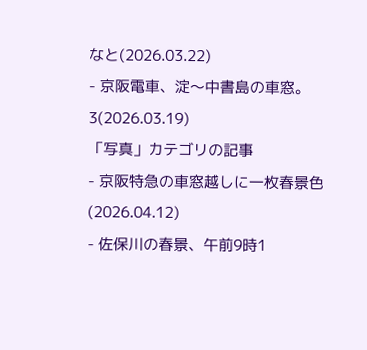なと(2026.03.22)
- 京阪電車、淀〜中書島の車窓。3(2026.03.19)
「写真」カテゴリの記事
- 京阪特急の車窓越しに一枚春景色(2026.04.12)
- 佐保川の春景、午前9時1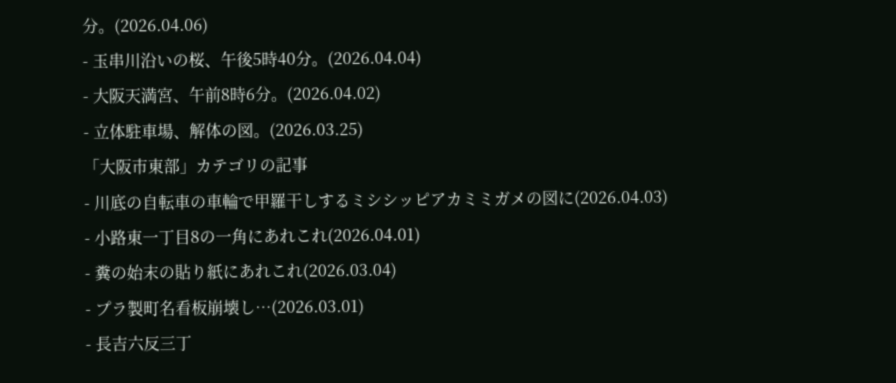分。(2026.04.06)
- 玉串川沿いの桜、午後5時40分。(2026.04.04)
- 大阪天満宮、午前8時6分。(2026.04.02)
- 立体駐車場、解体の図。(2026.03.25)
「大阪市東部」カテゴリの記事
- 川底の自転車の車輪で甲羅干しするミシシッピアカミミガメの図に(2026.04.03)
- 小路東一丁目8の一角にあれこれ(2026.04.01)
- 糞の始末の貼り紙にあれこれ(2026.03.04)
- プラ製町名看板崩壊し…(2026.03.01)
- 長吉六反三丁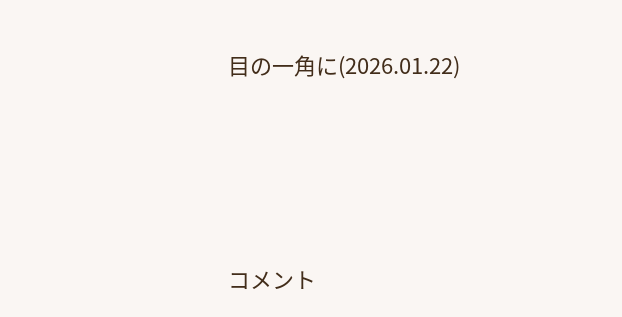目の一角に(2026.01.22)






コメント